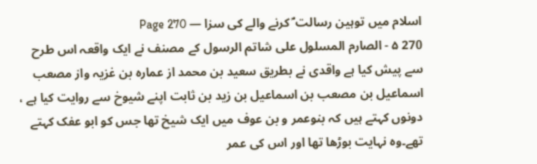اسلام میں توہین رسالت ؐ کرنے والے کی سزا — Page 270
270 ۵ - الصارم المسلول علی شاتم الرسول کے مصنف نے ایک واقعہ اس طرح سے پیش کیا ہے واقدی نے بطریق سعید بن محمد از عمارہ بن غزیہ واز مصعب اسماعیل بن مصعب بن اسماعیل بن زید بن ثابت اپنے شیوخ سے روایت کیا ہے ، دونوں کہتے ہیں کہ بنوعمر و بن عوف میں ایک شیخ تھا جس کو ابو عفک کہتے تھے۔وہ نہایت بوڑھا تھا اور اس کی عمر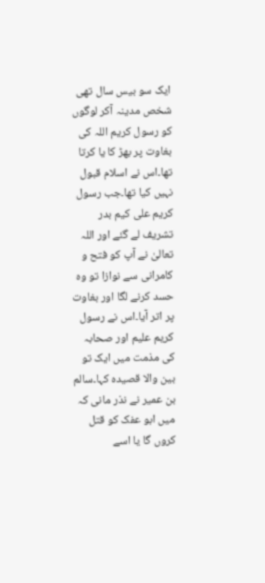ایک سو بیس سال تھی شخص مدینہ آکر لوگوں کو رسول کریم اللہ کی بغاوت پر بھڑ کا یا کرتا تھا۔اس نے اسلام قبول نہیں کیا تھا۔جب رسول کریم علی کیم بدر تشریف لے گئے اور اللہ تعالیٰ نے آپ کو فتح و کامرانی سے نوازا تو وہ حسد کرنے لگا اور بغاوت پر اتر آیا۔اس نے رسول کریم علیم اور صحابہ کی مذمت میں ایک تو بین والا قصیدہ کہا۔سالم بن عمیر نے نذر مانی کہ میں ابو عفک کو قتل کروں گا یا اسے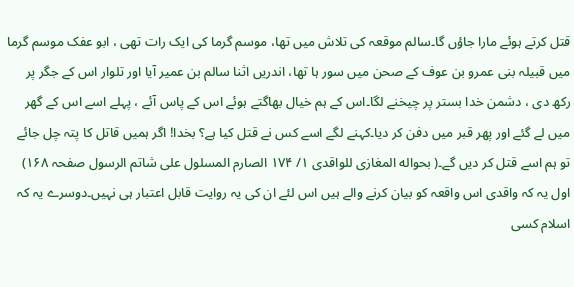قتل کرتے ہوئے مارا جاؤں گا۔سالم موقعہ کی تلاش میں تھا، موسم گرما کی ایک رات تھی ، ابو عفک موسم گرما میں قبیلہ بنی عمرو بن عوف کے صحن میں سور ہا تھا، اندریں اثنا سالم بن عمیر آیا اور تلوار اس کے جگر پر رکھ دی ، دشمن خدا بستر پر چیخنے لگا۔اس کے ہم خیال بھاگتے ہوئے اس کے پاس آئے ، پہلے اسے اس کے گھر میں لے گئے اور پھر قبر میں دفن کر دیا۔کہنے لگے اسے کس نے قتل کیا ہے؟ بخدا! اگر ہمیں قاتل کا پتہ چل جائے تو ہم اسے قتل کر دیں گے۔( بحواله المغازى للواقدی ۱/ ۱۷۴ الصارم المسلول علی شاتم الرسول صفحہ ۱۶۸) اول یہ کہ واقدی اس واقعہ کو بیان کرنے والے ہیں اس لئے ان کی یہ روایت قابل اعتبار ہی نہیں۔دوسرے یہ کہ اسلام کسی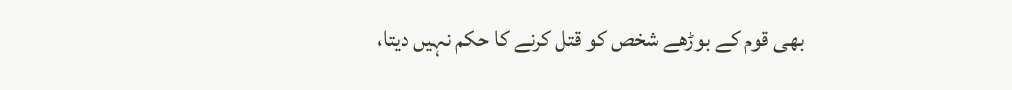بھی قوم کے بوڑھے شخص کو قتل کرنے کا حکم نہیں دیتا،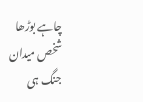چاہے بوڑھا شخص میدان جنگ ہی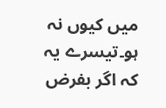میں کیوں نہ ہو۔تیسرے یہ کہ اگر بفرض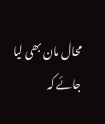محال مان بھی لیا جائے کہ